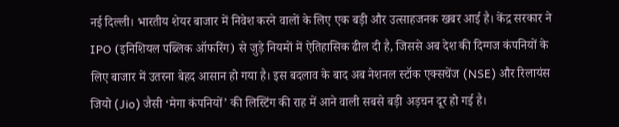नई दिल्ली। भारतीय शेयर बाजार में निवेश करने वालों के लिए एक बड़ी और उत्साहजनक खबर आई है। केंद्र सरकार ने IPO (इनिशियल पब्लिक ऑफरिंग) से जुड़े नियमों में ऐतिहासिक ढील दी है, जिससे अब देश की दिग्गज कंपनियों के लिए बाजार में उतरना बेहद आसान हो गया है। इस बदलाव के बाद अब नेशनल स्टॉक एक्सचेंज (NSE) और रिलायंस जियो (Jio) जैसी ‘मेगा कंपनियों’ की लिस्टिंग की राह में आने वाली सबसे बड़ी अड़चन दूर हो गई है।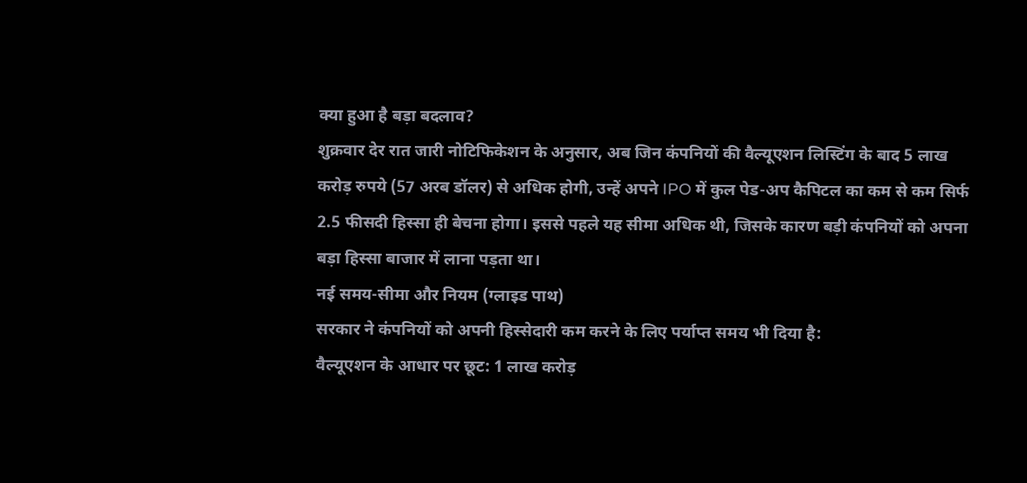क्या हुआ है बड़ा बदलाव?
शुक्रवार देर रात जारी नोटिफिकेशन के अनुसार, अब जिन कंपनियों की वैल्यूएशन लिस्टिंग के बाद 5 लाख करोड़ रुपये (57 अरब डॉलर) से अधिक होगी, उन्हें अपने IPO में कुल पेड-अप कैपिटल का कम से कम सिर्फ 2.5 फीसदी हिस्सा ही बेचना होगा। इससे पहले यह सीमा अधिक थी, जिसके कारण बड़ी कंपनियों को अपना बड़ा हिस्सा बाजार में लाना पड़ता था।
नई समय-सीमा और नियम (ग्लाइड पाथ)
सरकार ने कंपनियों को अपनी हिस्सेदारी कम करने के लिए पर्याप्त समय भी दिया है:
वैल्यूएशन के आधार पर छूट: 1 लाख करोड़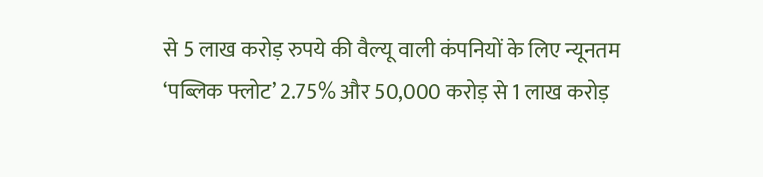से 5 लाख करोड़ रुपये की वैल्यू वाली कंपनियों के लिए न्यूनतम ‘पब्लिक फ्लोट’ 2.75% और 50,000 करोड़ से 1 लाख करोड़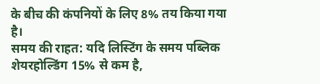के बीच की कंपनियों के लिए 8% तय किया गया है।
समय की राहत: यदि लिस्टिंग के समय पब्लिक शेयरहोल्डिंग 15% से कम है,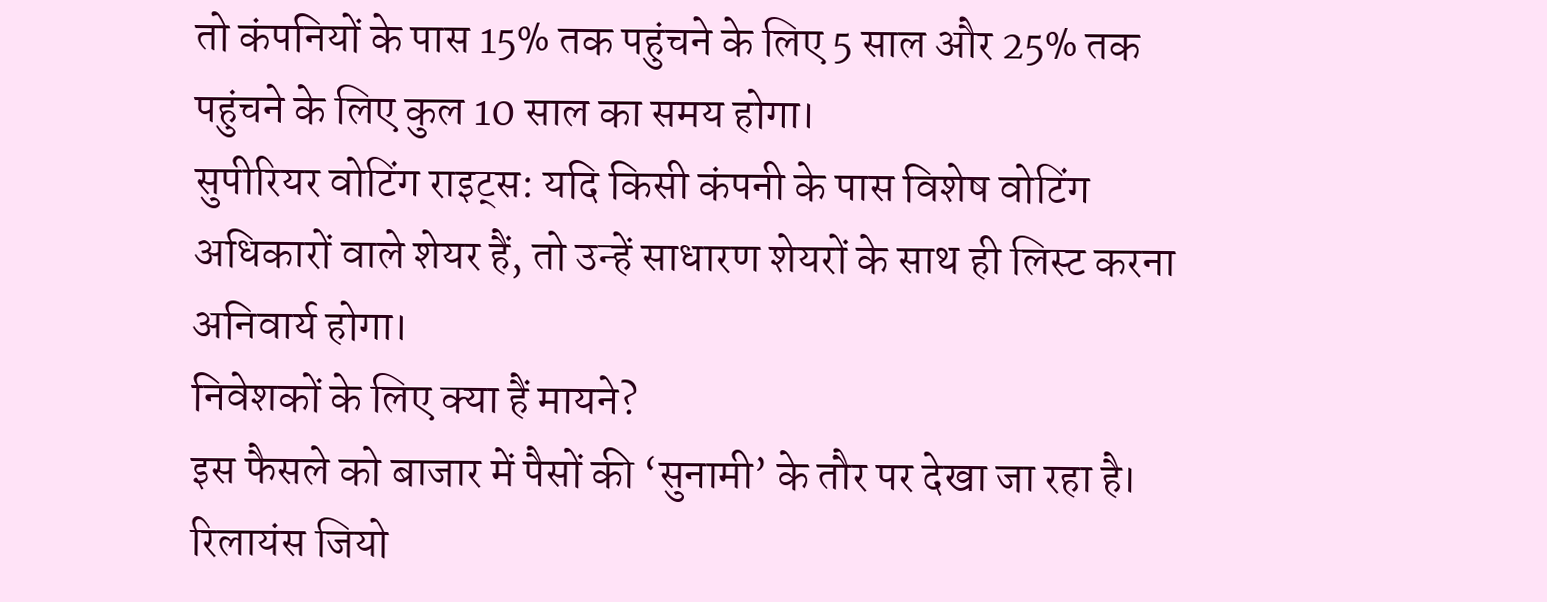तो कंपनियों के पास 15% तक पहुंचने के लिए 5 साल और 25% तक पहुंचने के लिए कुल 10 साल का समय होगा।
सुपीरियर वोटिंग राइट्स: यदि किसी कंपनी के पास विशेष वोटिंग अधिकारों वाले शेयर हैं, तो उन्हें साधारण शेयरों के साथ ही लिस्ट करना अनिवार्य होगा।
निवेशकों के लिए क्या हैं मायने?
इस फैसले को बाजार में पैसों की ‘सुनामी’ के तौर पर देखा जा रहा है। रिलायंस जियो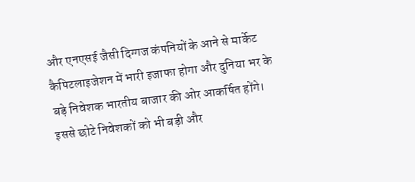और एनएसई जैसी दिग्गज कंपनियों के आने से मार्केट कैपिटलाइजेशन में भारी इजाफा होगा और दुनिया भर के बड़े निवेशक भारतीय बाजार की ओर आकर्षित होंगे। इससे छोटे निवेशकों को भी बड़ी और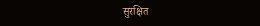सुरक्षित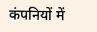कंपनियों में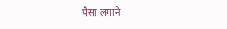पैसा लगाने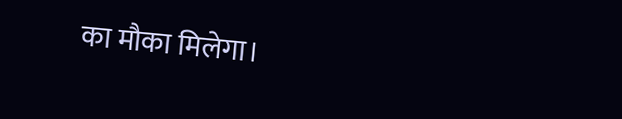का मौका मिलेगा।